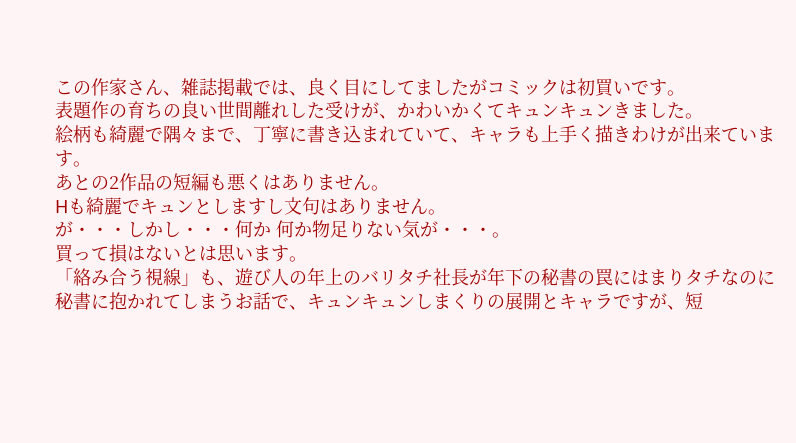この作家さん、雑誌掲載では、良く目にしてましたがコミックは初買いです。
表題作の育ちの良い世間離れした受けが、かわいかくてキュンキュンきました。
絵柄も綺麗で隅々まで、丁寧に書き込まれていて、キャラも上手く描きわけが出来ています。
あとの2作品の短編も悪くはありません。
Hも綺麗でキュンとしますし文句はありません。
が・・・しかし・・・何か 何か物足りない気が・・・。
買って損はないとは思います。
「絡み合う視線」も、遊び人の年上のバリタチ社長が年下の秘書の罠にはまりタチなのに秘書に抱かれてしまうお話で、キュンキュンしまくりの展開とキャラですが、短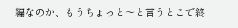編なのか、もうちょっと〜と言うとこで終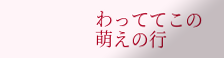わっててこの萌えの行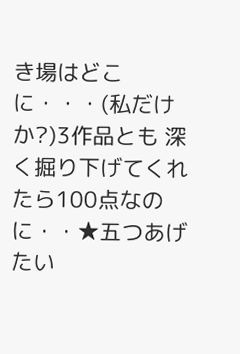き場はどこに・・・(私だけか?)3作品とも 深く掘り下げてくれたら100点なのに・・★五つあげたい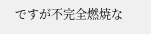ですが不完全燃焼な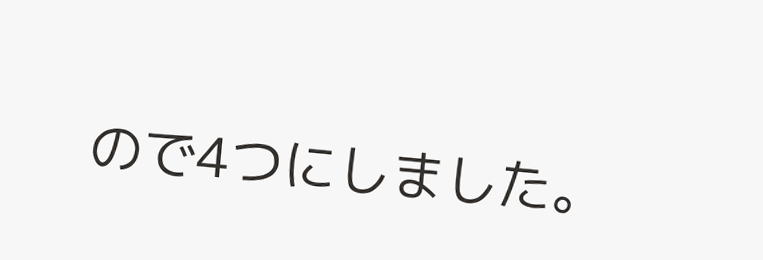ので4つにしました。